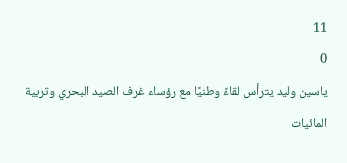11
0
ياسين وليد يترأس لقاءً وطنيًا مع رؤساء غرف الصيد البحري وتربية المائيات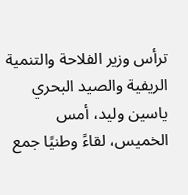ترأس وزير الفلاحة والتنمية الريفية والصيد البحري ياسين وليد، أمس الخميس، لقاءً وطنيًا جمع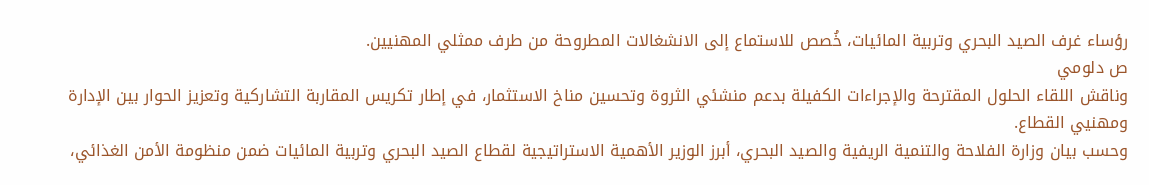رؤساء غرف الصيد البحري وتربية المائيات، خُصص للاستماع إلى الانشغالات المطروحة من طرف ممثلي المهنيين.
ص دلومي
وناقش اللقاء الحلول المقترحة والإجراءات الكفيلة بدعم منشئي الثروة وتحسين مناخ الاستثمار، في إطار تكريس المقاربة التشاركية وتعزيز الحوار بين الإدارة ومهنيي القطاع.
وحسب بيان وزارة الفلاحة والتنمية الريفية والصيد البحري، أبرز الوزير الأهمية الاستراتيجية لقطاع الصيد البحري وتربية المائيات ضمن منظومة الأمن الغذائي،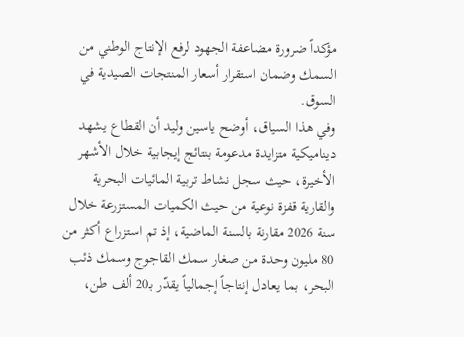مؤكداً ضرورة مضاعفة الجهود لرفع الإنتاج الوطني من السمك وضمان استقرار أسعار المنتجات الصيدية في السوق.
وفي هذا السياق، أوضح ياسين وليد أن القطاع يشهد ديناميكية متزايدة مدعومة بنتائج إيجابية خلال الأشهر الأخيرة، حيث سجل نشاط تربية المائيات البحرية والقارية قفزة نوعية من حيث الكميات المستزرعة خلال سنة 2026 مقارنة بالسنة الماضية، إذ تم استزراع أكثر من 80 مليون وحدة من صغار سمك القاجوج وسمك ذئب البحر، بما يعادل إنتاجاً إجمالياً يقدّر بـ20 ألف طن،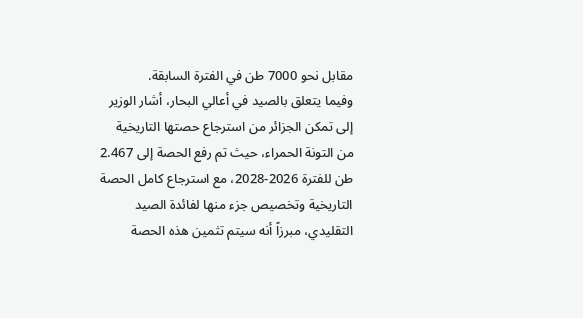مقابل نحو 7000 طن في الفترة السابقة.
وفيما يتعلق بالصيد في أعالي البحار، أشار الوزير إلى تمكن الجزائر من استرجاع حصتها التاريخية من التونة الحمراء، حيث تم رفع الحصة إلى 2.467 طن للفترة 2026-2028، مع استرجاع كامل الحصة التاريخية وتخصيص جزء منها لفائدة الصيد التقليدي، مبرزاً أنه سيتم تثمين هذه الحصة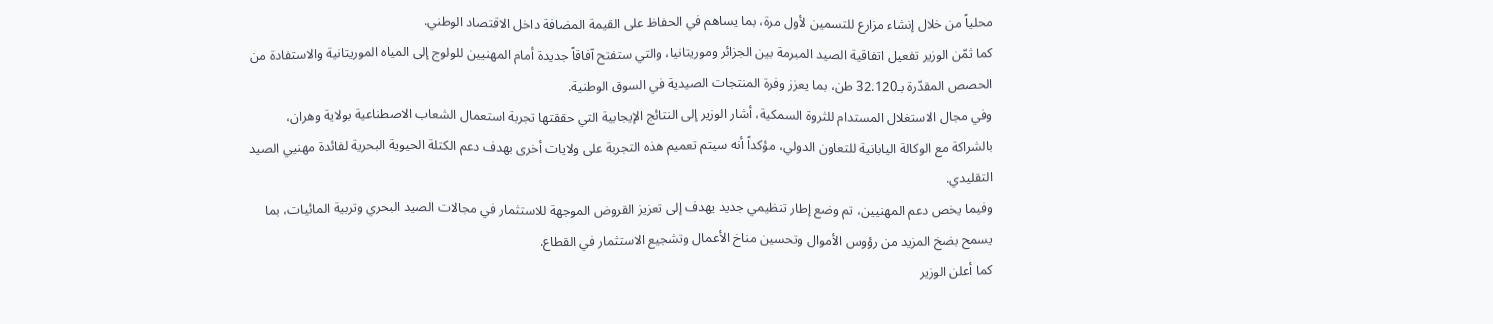محلياً من خلال إنشاء مزارع للتسمين لأول مرة، بما يساهم في الحفاظ على القيمة المضافة داخل الاقتصاد الوطني.
كما ثمّن الوزير تفعيل اتفاقية الصيد المبرمة بين الجزائر وموريتانيا، والتي ستفتح آفاقاً جديدة أمام المهنيين للولوج إلى المياه الموريتانية والاستفادة من الحصص المقدّرة بـ32.120 طن، بما يعزز وفرة المنتجات الصيدية في السوق الوطنية.
وفي مجال الاستغلال المستدام للثروة السمكية، أشار الوزير إلى النتائج الإيجابية التي حققتها تجربة استعمال الشعاب الاصطناعية بولاية وهران، بالشراكة مع الوكالة اليابانية للتعاون الدولي، مؤكداً أنه سيتم تعميم هذه التجربة على ولايات أخرى بهدف دعم الكتلة الحيوية البحرية لفائدة مهنيي الصيد التقليدي.
وفيما يخص دعم المهنيين، تم وضع إطار تنظيمي جديد يهدف إلى تعزيز القروض الموجهة للاستثمار في مجالات الصيد البحري وتربية المائيات، بما يسمح بضخ المزيد من رؤوس الأموال وتحسين مناخ الأعمال وتشجيع الاستثمار في القطاع.
كما أعلن الوزير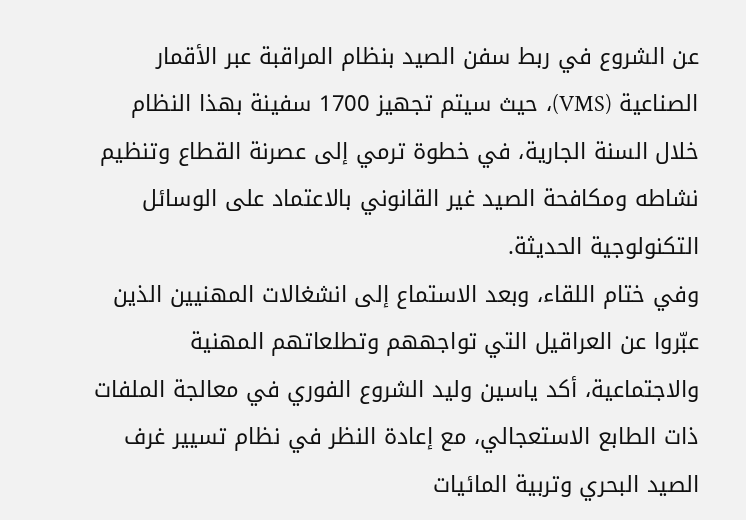عن الشروع في ربط سفن الصيد بنظام المراقبة عبر الأقمار الصناعية (VMS)، حيث سيتم تجهيز 1700 سفينة بهذا النظام خلال السنة الجارية، في خطوة ترمي إلى عصرنة القطاع وتنظيم نشاطه ومكافحة الصيد غير القانوني بالاعتماد على الوسائل التكنولوجية الحديثة.
وفي ختام اللقاء، وبعد الاستماع إلى انشغالات المهنيين الذين عبّروا عن العراقيل التي تواجههم وتطلعاتهم المهنية والاجتماعية، أكد ياسين وليد الشروع الفوري في معالجة الملفات ذات الطابع الاستعجالي، مع إعادة النظر في نظام تسيير غرف الصيد البحري وتربية المائيات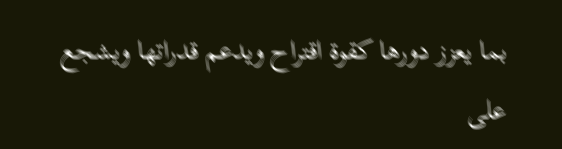بما يعزز دورها كقوة اقتراح ويدعم قدراتها ويشجع على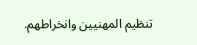تنظيم المهنيين وانخراطهم.